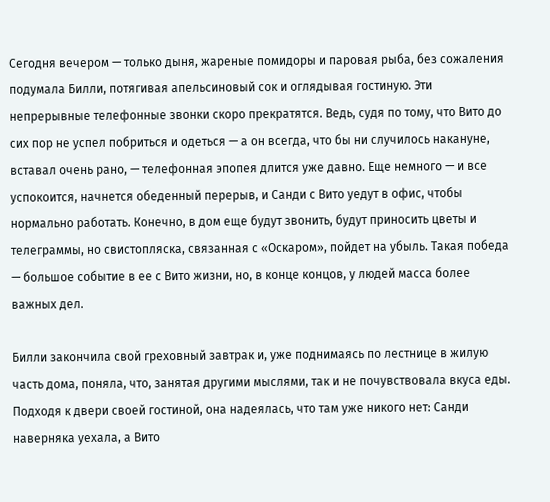Сегодня вечером — только дыня, жареные помидоры и паровая рыба, без сожаления подумала Билли, потягивая апельсиновый сок и оглядывая гостиную. Эти непрерывные телефонные звонки скоро прекратятся. Ведь, судя по тому, что Вито до сих пор не успел побриться и одеться — а он всегда, что бы ни случилось накануне, вставал очень рано, — телефонная эпопея длится уже давно. Еще немного — и все успокоится, начнется обеденный перерыв, и Санди с Вито уедут в офис, чтобы нормально работать. Конечно, в дом еще будут звонить, будут приносить цветы и телеграммы, но свистопляска, связанная с «Оскаром», пойдет на убыль. Такая победа — большое событие в ее с Вито жизни, но, в конце концов, у людей масса более важных дел.

Билли закончила свой греховный завтрак и, уже поднимаясь по лестнице в жилую часть дома, поняла, что, занятая другими мыслями, так и не почувствовала вкуса еды. Подходя к двери своей гостиной, она надеялась, что там уже никого нет: Санди наверняка уехала, а Вито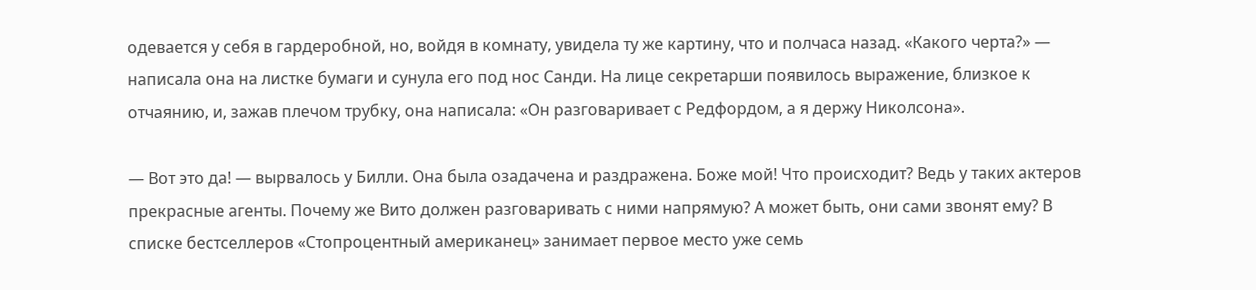одевается у себя в гардеробной, но, войдя в комнату, увидела ту же картину, что и полчаса назад. «Какого черта?» — написала она на листке бумаги и сунула его под нос Санди. На лице секретарши появилось выражение, близкое к отчаянию, и, зажав плечом трубку, она написала: «Он разговаривает с Редфордом, а я держу Николсона».

— Вот это да! — вырвалось у Билли. Она была озадачена и раздражена. Боже мой! Что происходит? Ведь у таких актеров прекрасные агенты. Почему же Вито должен разговаривать с ними напрямую? А может быть, они сами звонят ему? В списке бестселлеров «Стопроцентный американец» занимает первое место уже семь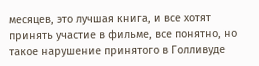месяцев, это лучшая книга, и все хотят принять участие в фильме, все понятно, но такое нарушение принятого в Голливуде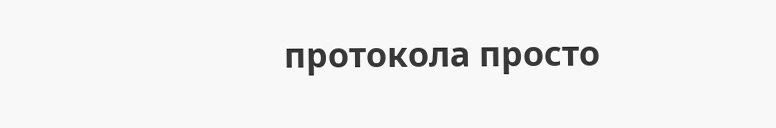протокола просто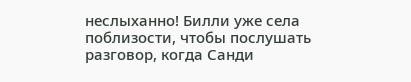неслыханно! Билли уже села поблизости, чтобы послушать разговор, когда Санди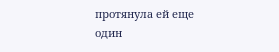протянула ей еще один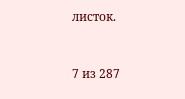листок.



7 из 287